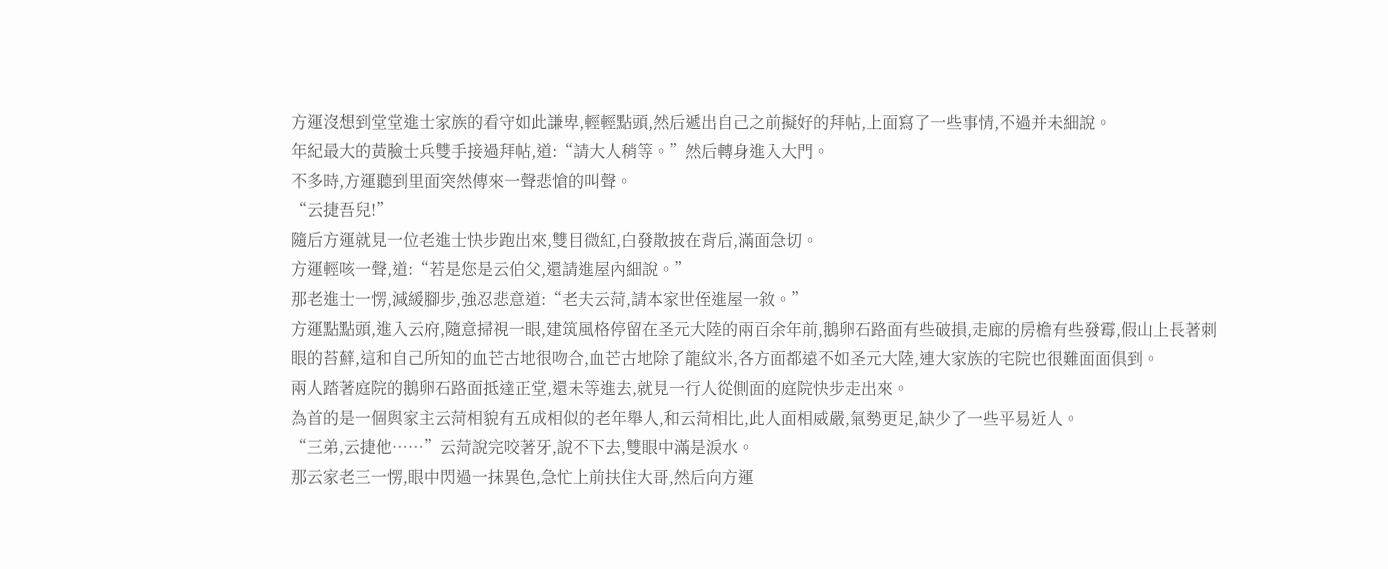方運沒想到堂堂進士家族的看守如此謙卑,輕輕點頭,然后遞出自己之前擬好的拜帖,上面寫了一些事情,不過并未細說。
年紀最大的黃臉士兵雙手接過拜帖,道:“請大人稍等。”然后轉身進入大門。
不多時,方運聽到里面突然傳來一聲悲愴的叫聲。
“云捷吾兒!”
隨后方運就見一位老進士快步跑出來,雙目微紅,白發散披在背后,滿面急切。
方運輕咳一聲,道:“若是您是云伯父,還請進屋內細說。”
那老進士一愣,減緩腳步,強忍悲意道:“老夫云菏,請本家世侄進屋一敘。”
方運點點頭,進入云府,隨意掃視一眼,建筑風格停留在圣元大陸的兩百余年前,鵝卵石路面有些破損,走廊的房檐有些發霉,假山上長著刺眼的苔蘚,這和自己所知的血芒古地很吻合,血芒古地除了龍紋米,各方面都遠不如圣元大陸,連大家族的宅院也很難面面俱到。
兩人踏著庭院的鵝卵石路面抵達正堂,還未等進去,就見一行人從側面的庭院快步走出來。
為首的是一個與家主云菏相貌有五成相似的老年舉人,和云菏相比,此人面相威嚴,氣勢更足,缺少了一些平易近人。
“三弟,云捷他……”云菏說完咬著牙,說不下去,雙眼中滿是淚水。
那云家老三一愣,眼中閃過一抹異色,急忙上前扶住大哥,然后向方運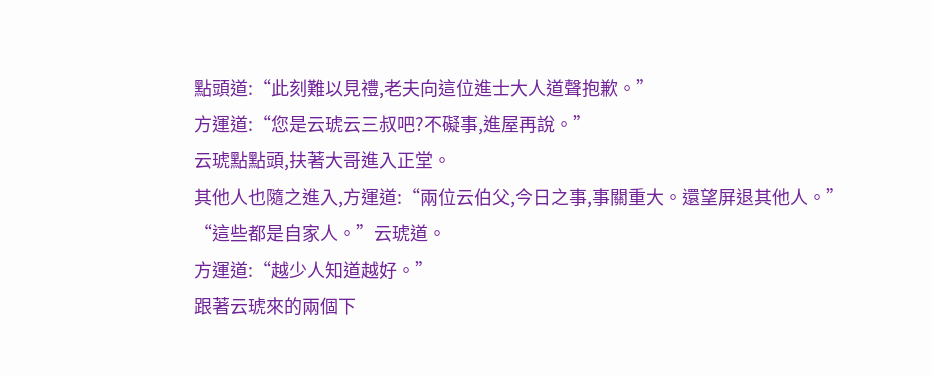點頭道:“此刻難以見禮,老夫向這位進士大人道聲抱歉。”
方運道:“您是云琥云三叔吧?不礙事,進屋再說。”
云琥點點頭,扶著大哥進入正堂。
其他人也隨之進入,方運道:“兩位云伯父,今日之事,事關重大。還望屏退其他人。”
“這些都是自家人。”云琥道。
方運道:“越少人知道越好。”
跟著云琥來的兩個下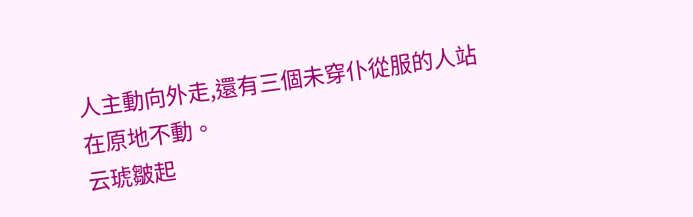人主動向外走,還有三個未穿仆從服的人站在原地不動。
云琥皺起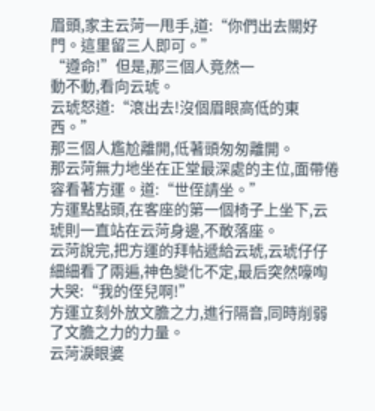眉頭,家主云菏一甩手,道:“你們出去關好門。這里留三人即可。”
“遵命!”但是,那三個人竟然一
動不動,看向云琥。
云琥怒道:“滾出去!沒個眉眼高低的東西。”
那三個人尷尬離開,低著頭匆匆離開。
那云菏無力地坐在正堂最深處的主位,面帶倦容看著方運。道:“世侄請坐。”
方運點點頭,在客座的第一個椅子上坐下,云琥則一直站在云菏身邊,不敢落座。
云菏說完,把方運的拜帖遞給云琥,云琥仔仔細細看了兩遍,神色變化不定,最后突然嚎啕大哭:“我的侄兒啊!”
方運立刻外放文膽之力,進行隔音,同時削弱了文膽之力的力量。
云菏淚眼婆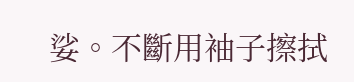娑。不斷用袖子擦拭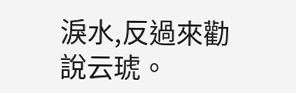淚水,反過來勸說云琥。